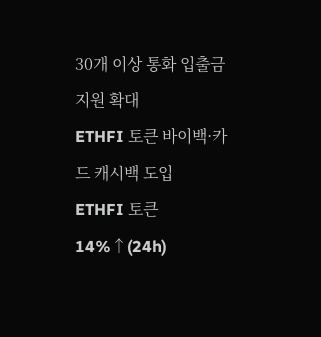30개 이상 통화 입출금 지원 확대
ETHFI 토큰 바이백·카드 캐시백 도입
ETHFI 토큰 14%↑(24h)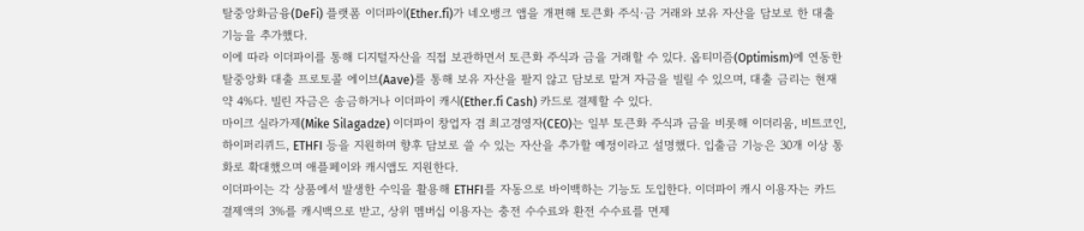탈중앙화금융(DeFi) 플랫폼 이더파이(Ether.fi)가 네오뱅크 앱을 개편해 토큰화 주식·금 거래와 보유 자산을 담보로 한 대출 기능을 추가했다.
이에 따라 이더파이를 통해 디지털자산을 직접 보관하면서 토큰화 주식과 금을 거래할 수 있다. 옵티미즘(Optimism)에 연동한 탈중앙화 대출 프로토콜 에이브(Aave)를 통해 보유 자산을 팔지 않고 담보로 맡겨 자금을 빌릴 수 있으며, 대출 금리는 현재 약 4%다. 빌린 자금은 송금하거나 이더파이 캐시(Ether.fi Cash) 카드로 결제할 수 있다.
마이크 실라가제(Mike Silagadze) 이더파이 창업자 겸 최고경영자(CEO)는 일부 토큰화 주식과 금을 비롯해 이더리움, 비트코인, 하이퍼리퀴드, ETHFI 등을 지원하며 향후 담보로 쓸 수 있는 자산을 추가할 예정이라고 설명했다. 입출금 기능은 30개 이상 통화로 확대했으며 애플페이와 캐시앱도 지원한다.
이더파이는 각 상품에서 발생한 수익을 활용해 ETHFI를 자동으로 바이백하는 기능도 도입한다. 이더파이 캐시 이용자는 카드 결제액의 3%를 캐시백으로 받고, 상위 멤버십 이용자는 충전 수수료와 환전 수수료를 면제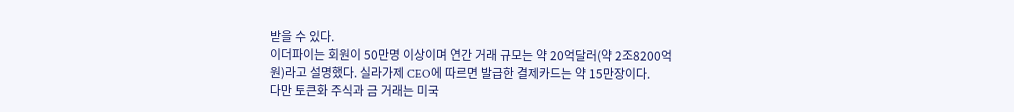받을 수 있다.
이더파이는 회원이 50만명 이상이며 연간 거래 규모는 약 20억달러(약 2조8200억원)라고 설명했다. 실라가제 CEO에 따르면 발급한 결제카드는 약 15만장이다.
다만 토큰화 주식과 금 거래는 미국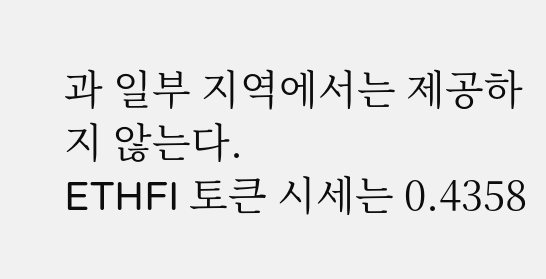과 일부 지역에서는 제공하지 않는다.
ETHFI 토큰 시세는 0.4358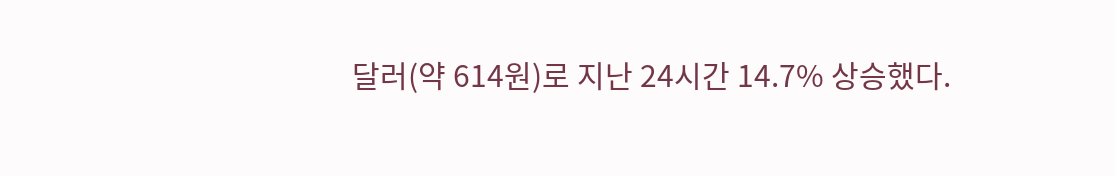달러(약 614원)로 지난 24시간 14.7% 상승했다.